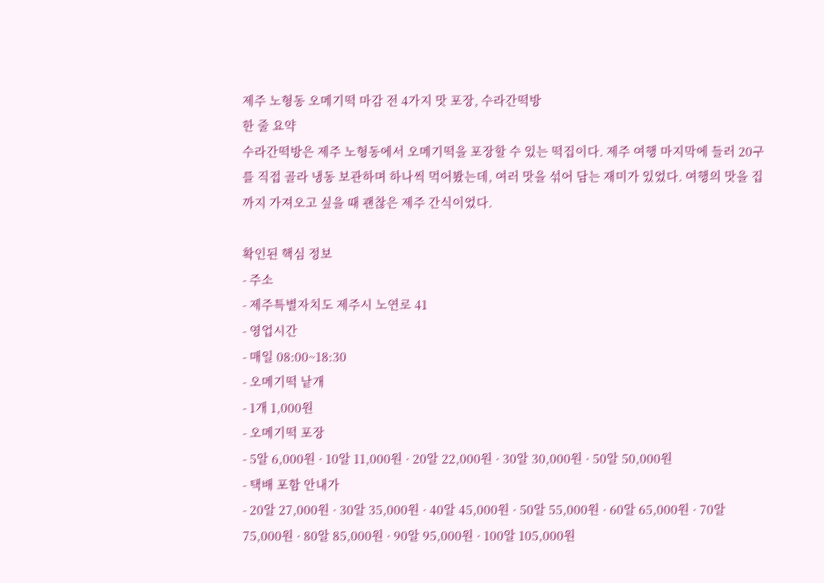제주 노형동 오메기떡 마감 전 4가지 맛 포장, 수라간떡방
한 줄 요약
수라간떡방은 제주 노형동에서 오메기떡을 포장할 수 있는 떡집이다. 제주 여행 마지막에 들러 20구를 직접 골라 냉동 보관하며 하나씩 먹어봤는데, 여러 맛을 섞어 담는 재미가 있었다. 여행의 맛을 집까지 가져오고 싶을 때 괜찮은 제주 간식이었다.

확인된 핵심 정보
- 주소
- 제주특별자치도 제주시 노연로 41
- 영업시간
- 매일 08:00~18:30
- 오메기떡 낱개
- 1개 1,000원
- 오메기떡 포장
- 5알 6,000원 · 10알 11,000원 · 20알 22,000원 · 30알 30,000원 · 50알 50,000원
- 택배 포함 안내가
- 20알 27,000원 · 30알 35,000원 · 40알 45,000원 · 50알 55,000원 · 60알 65,000원 · 70알 75,000원 · 80알 85,000원 · 90알 95,000원 · 100알 105,000원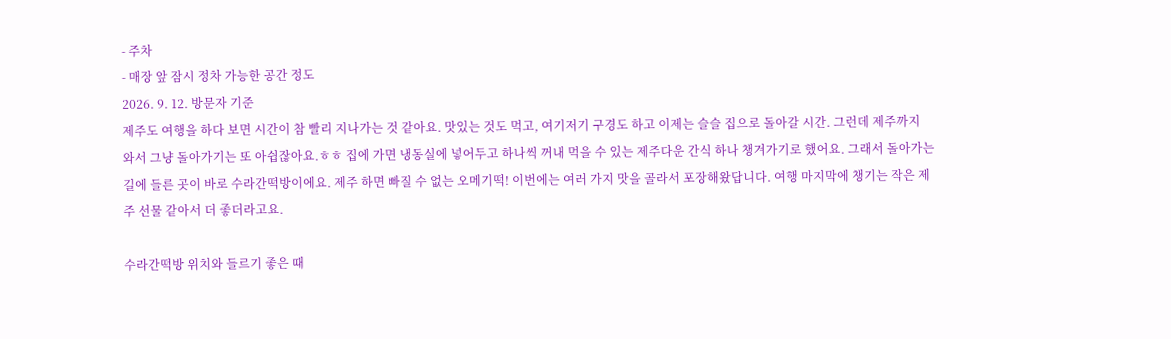- 주차
- 매장 앞 잠시 정차 가능한 공간 정도
2026. 9. 12. 방문자 기준
제주도 여행을 하다 보면 시간이 참 빨리 지나가는 것 같아요. 맛있는 것도 먹고, 여기저기 구경도 하고 이제는 슬슬 집으로 돌아갈 시간. 그런데 제주까지 와서 그냥 돌아가기는 또 아쉽잖아요.ㅎㅎ 집에 가면 냉동실에 넣어두고 하나씩 꺼내 먹을 수 있는 제주다운 간식 하나 챙겨가기로 했어요. 그래서 돌아가는 길에 들른 곳이 바로 수라간떡방이에요. 제주 하면 빠질 수 없는 오메기떡! 이번에는 여러 가지 맛을 골라서 포장해왔답니다. 여행 마지막에 챙기는 작은 제주 선물 같아서 더 좋더라고요.

수라간떡방 위치와 들르기 좋은 때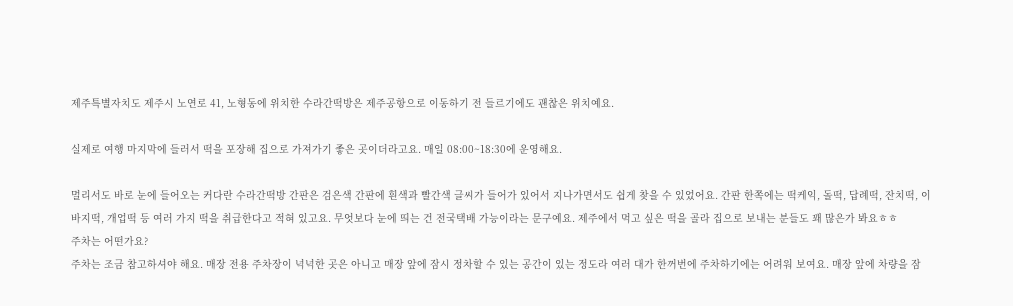제주특별자치도 제주시 노연로 41, 노형동에 위치한 수라간떡방은 제주공항으로 이동하기 전 들르기에도 괜찮은 위치예요.

실제로 여행 마지막에 들러서 떡을 포장해 집으로 가져가기 좋은 곳이더라고요. 매일 08:00~18:30에 운영해요.

멀리서도 바로 눈에 들어오는 커다란 수라간떡방 간판은 검은색 간판에 흰색과 빨간색 글씨가 들어가 있어서 지나가면서도 쉽게 찾을 수 있었어요. 간판 한쪽에는 떡케익, 돌떡, 답례떡, 잔치떡, 이바지떡, 개업떡 등 여러 가지 떡을 취급한다고 적혀 있고요. 무엇보다 눈에 띄는 건 전국택배 가능이라는 문구예요. 제주에서 먹고 싶은 떡을 골라 집으로 보내는 분들도 꽤 많은가 봐요ㅎㅎ
주차는 어떤가요?
주차는 조금 참고하셔야 해요. 매장 전용 주차장이 넉넉한 곳은 아니고 매장 앞에 잠시 정차할 수 있는 공간이 있는 정도라 여러 대가 한꺼번에 주차하기에는 어려워 보여요. 매장 앞에 차량을 잠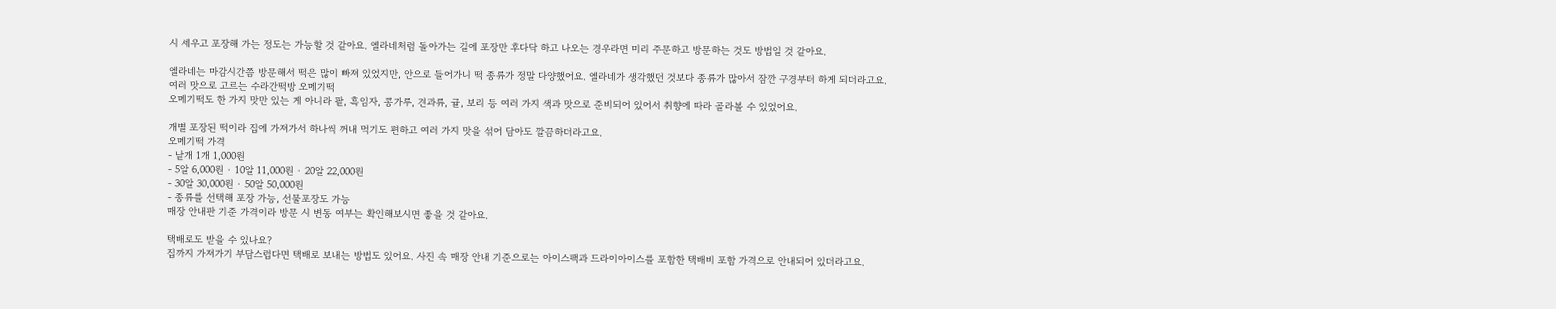시 세우고 포장해 가는 정도는 가능할 것 같아요. 엘라네처럼 돌아가는 길에 포장만 후다닥 하고 나오는 경우라면 미리 주문하고 방문하는 것도 방법일 것 같아요.

엘라네는 마감시간쯤 방문해서 떡은 많이 빠져 있었지만, 안으로 들어가니 떡 종류가 정말 다양했어요. 엘라네가 생각했던 것보다 종류가 많아서 잠깐 구경부터 하게 되더라고요.
여러 맛으로 고르는 수라간떡방 오메기떡
오메기떡도 한 가지 맛만 있는 게 아니라 팥, 흑임자, 콩가루, 견과류, 귤, 보리 등 여러 가지 색과 맛으로 준비되어 있어서 취향에 따라 골라볼 수 있었어요.

개별 포장된 떡이라 집에 가져가서 하나씩 꺼내 먹기도 편하고 여러 가지 맛을 섞어 담아도 깔끔하더라고요.
오메기떡 가격
- 낱개 1개 1,000원
- 5알 6,000원 · 10알 11,000원 · 20알 22,000원
- 30알 30,000원 · 50알 50,000원
- 종류를 선택해 포장 가능, 선물포장도 가능
매장 안내판 기준 가격이라 방문 시 변동 여부는 확인해보시면 좋을 것 같아요.

택배로도 받을 수 있나요?
집까지 가져가기 부담스럽다면 택배로 보내는 방법도 있어요. 사진 속 매장 안내 기준으로는 아이스팩과 드라이아이스를 포함한 택배비 포함 가격으로 안내되어 있더라고요.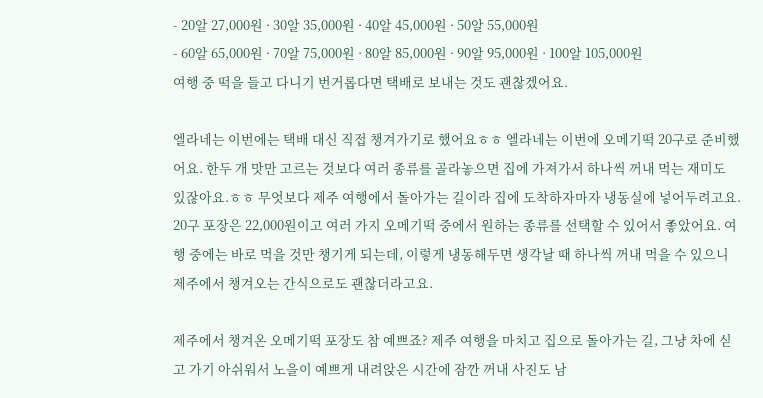- 20알 27,000원 · 30알 35,000원 · 40알 45,000원 · 50알 55,000원
- 60알 65,000원 · 70알 75,000원 · 80알 85,000원 · 90알 95,000원 · 100알 105,000원
여행 중 떡을 들고 다니기 번거롭다면 택배로 보내는 것도 괜찮겠어요.

엘라네는 이번에는 택배 대신 직접 챙겨가기로 했어요ㅎㅎ 엘라네는 이번에 오메기떡 20구로 준비했어요. 한두 개 맛만 고르는 것보다 여러 종류를 골라놓으면 집에 가져가서 하나씩 꺼내 먹는 재미도 있잖아요.ㅎㅎ 무엇보다 제주 여행에서 돌아가는 길이라 집에 도착하자마자 냉동실에 넣어두려고요. 20구 포장은 22,000원이고 여러 가지 오메기떡 중에서 원하는 종류를 선택할 수 있어서 좋았어요. 여행 중에는 바로 먹을 것만 챙기게 되는데, 이렇게 냉동해두면 생각날 때 하나씩 꺼내 먹을 수 있으니 제주에서 챙겨오는 간식으로도 괜찮더라고요.

제주에서 챙겨온 오메기떡 포장도 참 예쁘죠? 제주 여행을 마치고 집으로 돌아가는 길, 그냥 차에 싣고 가기 아쉬워서 노을이 예쁘게 내려앉은 시간에 잠깐 꺼내 사진도 남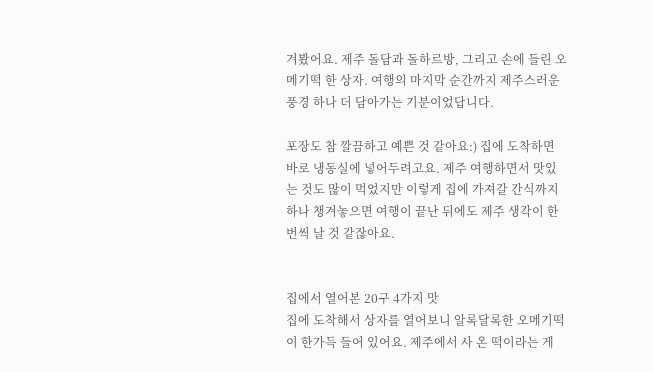겨봤어요. 제주 돌담과 돌하르방, 그리고 손에 들린 오메기떡 한 상자. 여행의 마지막 순간까지 제주스러운 풍경 하나 더 담아가는 기분이었답니다.

포장도 참 깔끔하고 예쁜 것 같아요:) 집에 도착하면 바로 냉동실에 넣어두려고요. 제주 여행하면서 맛있는 것도 많이 먹었지만 이렇게 집에 가져갈 간식까지 하나 챙겨놓으면 여행이 끝난 뒤에도 제주 생각이 한 번씩 날 것 같잖아요.


집에서 열어본 20구 4가지 맛
집에 도착해서 상자를 열어보니 알록달록한 오메기떡이 한가득 들어 있어요. 제주에서 사 온 떡이라는 게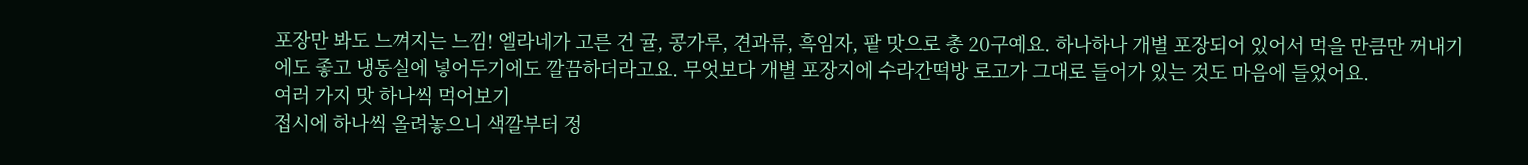포장만 봐도 느껴지는 느낌! 엘라네가 고른 건 귤, 콩가루, 견과류, 흑임자, 팥 맛으로 총 20구예요. 하나하나 개별 포장되어 있어서 먹을 만큼만 꺼내기에도 좋고 냉동실에 넣어두기에도 깔끔하더라고요. 무엇보다 개별 포장지에 수라간떡방 로고가 그대로 들어가 있는 것도 마음에 들었어요.
여러 가지 맛 하나씩 먹어보기
접시에 하나씩 올려놓으니 색깔부터 정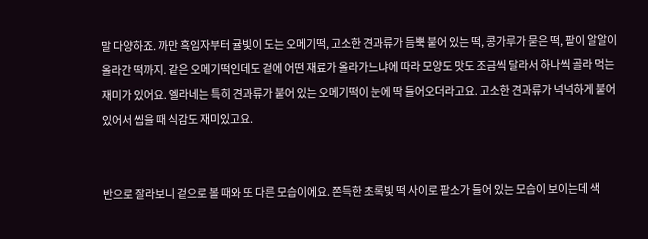말 다양하죠. 까만 흑임자부터 귤빛이 도는 오메기떡, 고소한 견과류가 듬뿍 붙어 있는 떡, 콩가루가 묻은 떡, 팥이 알알이 올라간 떡까지. 같은 오메기떡인데도 겉에 어떤 재료가 올라가느냐에 따라 모양도 맛도 조금씩 달라서 하나씩 골라 먹는 재미가 있어요. 엘라네는 특히 견과류가 붙어 있는 오메기떡이 눈에 딱 들어오더라고요. 고소한 견과류가 넉넉하게 붙어 있어서 씹을 때 식감도 재미있고요.


반으로 잘라보니 겉으로 볼 때와 또 다른 모습이에요. 쫀득한 초록빛 떡 사이로 팥소가 들어 있는 모습이 보이는데 색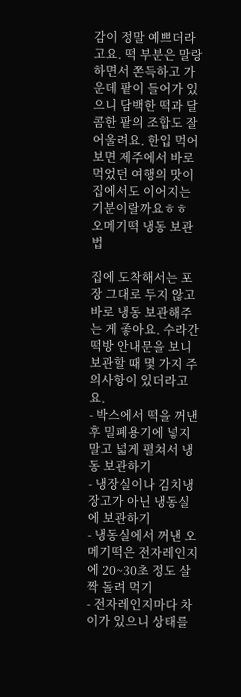감이 정말 예쁘더라고요. 떡 부분은 말랑하면서 쫀득하고 가운데 팥이 들어가 있으니 담백한 떡과 달콤한 팥의 조합도 잘 어울려요. 한입 먹어보면 제주에서 바로 먹었던 여행의 맛이 집에서도 이어지는 기분이랄까요ㅎㅎ
오메기떡 냉동 보관법

집에 도착해서는 포장 그대로 두지 않고 바로 냉동 보관해주는 게 좋아요. 수라간떡방 안내문을 보니 보관할 때 몇 가지 주의사항이 있더라고요.
- 박스에서 떡을 꺼낸 후 밀폐용기에 넣지 말고 넓게 펼쳐서 냉동 보관하기
- 냉장실이나 김치냉장고가 아닌 냉동실에 보관하기
- 냉동실에서 꺼낸 오메기떡은 전자레인지에 20~30초 정도 살짝 돌려 먹기
- 전자레인지마다 차이가 있으니 상태를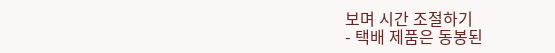보며 시간 조절하기
- 택배 제품은 동봉된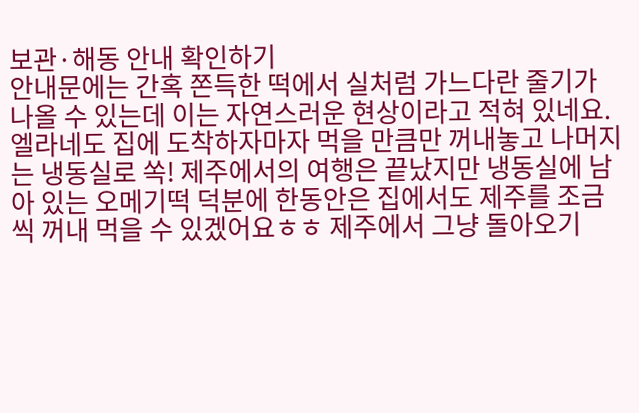보관·해동 안내 확인하기
안내문에는 간혹 쫀득한 떡에서 실처럼 가느다란 줄기가 나올 수 있는데 이는 자연스러운 현상이라고 적혀 있네요. 엘라네도 집에 도착하자마자 먹을 만큼만 꺼내놓고 나머지는 냉동실로 쏙! 제주에서의 여행은 끝났지만 냉동실에 남아 있는 오메기떡 덕분에 한동안은 집에서도 제주를 조금씩 꺼내 먹을 수 있겠어요ㅎㅎ 제주에서 그냥 돌아오기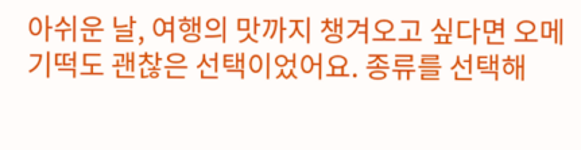아쉬운 날, 여행의 맛까지 챙겨오고 싶다면 오메기떡도 괜찮은 선택이었어요. 종류를 선택해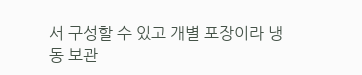서 구성할 수 있고 개별 포장이라 냉동 보관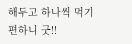해두고 하나씩 먹기 편하니 굿!!